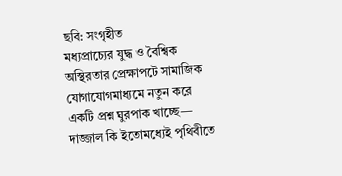ছবি: সংগৃহীত
মধ্যপ্রাচ্যের যুদ্ধ ও বৈশ্বিক অস্থিরতার প্রেক্ষাপটে সামাজিক যোগাযোগমাধ্যমে নতুন করে একটি প্রশ্ন ঘুরপাক খাচ্ছে— দাজ্জাল কি ইতোমধ্যেই পৃথিবীতে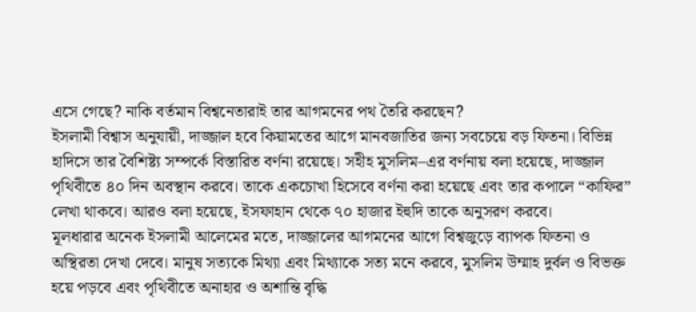এসে গেছে? নাকি বর্তমান বিশ্বনেতারাই তার আগমনের পথ তৈরি করছেন?
ইসলামী বিশ্বাস অনুযায়ী, দাজ্জাল হবে কিয়ামতের আগে মানবজাতির জন্য সবচেয়ে বড় ফিতনা। বিভিন্ন হাদিসে তার বৈশিষ্ট্য সম্পর্কে বিস্তারিত বর্ণনা রয়েছে। সহীহ মুসলিম–এর বর্ণনায় বলা হয়েছে, দাজ্জাল পৃথিবীতে ৪০ দিন অবস্থান করবে। তাকে একচোখা হিসেবে বর্ণনা করা হয়েছে এবং তার কপালে “কাফির” লেখা থাকবে। আরও বলা হয়েছে, ইসফাহান থেকে ৭০ হাজার ইহুদি তাকে অনুসরণ করবে।
মূলধারার অনেক ইসলামী আলেমের মতে, দাজ্জালের আগমনের আগে বিশ্বজুড়ে ব্যাপক ফিতনা ও অস্থিরতা দেখা দেবে। মানুষ সত্যকে মিথ্যা এবং মিথ্যাকে সত্য মনে করবে, মুসলিম উম্মাহ দুর্বল ও বিভক্ত হয়ে পড়বে এবং পৃথিবীতে অনাহার ও অশান্তি বৃদ্ধি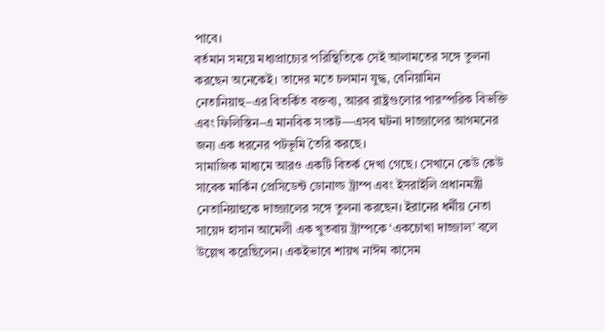পাবে।
বর্তমান সময়ে মধ্যপ্রাচ্যের পরিস্থিতিকে সেই আলামতের সঙ্গে তুলনা করছেন অনেকেই। তাদের মতে চলমান যুদ্ধ, বেনিয়ামিন নেতানিয়াহু–এর বিতর্কিত বক্তব্য, আরব রাষ্ট্রগুলোর পারস্পরিক বিভক্তি এবং ফিলিস্তিন–এ মানবিক সংকট—এসব ঘটনা দাজ্জালের আগমনের জন্য এক ধরনের পটভূমি তৈরি করছে।
সামাজিক মাধ্যমে আরও একটি বিতর্ক দেখা গেছে। সেখানে কেউ কেউ সাবেক মার্কিন প্রেসিডেন্ট ডোনাল্ড ট্রাম্প এবং ইসরাইলি প্রধানমন্ত্রী নেতানিয়াহুকে দাজ্জালের সঙ্গে তুলনা করছেন। ইরানের ধর্মীয় নেতা সায়েদ হাসান আমেলী এক খুতবায় ট্রাম্পকে ‘একচোখা দাজ্জাল’ বলে উল্লেখ করেছিলেন। একইভাবে শায়খ নাঈম কাসেম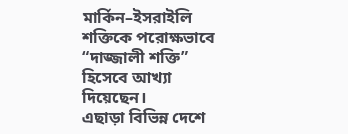মার্কিন–ইসরাইলি শক্তিকে পরোক্ষভাবে “দাজ্জালী শক্তি” হিসেবে আখ্যা দিয়েছেন।
এছাড়া বিভিন্ন দেশে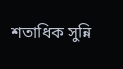শতাধিক সুন্নি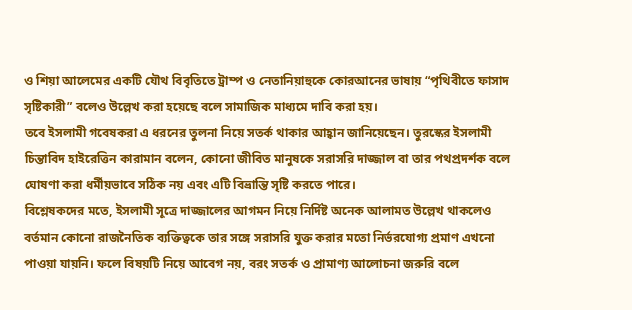ও শিয়া আলেমের একটি যৌথ বিবৃতিতে ট্রাম্প ও নেতানিয়াহুকে কোরআনের ভাষায় “পৃথিবীতে ফাসাদ সৃষ্টিকারী” বলেও উল্লেখ করা হয়েছে বলে সামাজিক মাধ্যমে দাবি করা হয়।
তবে ইসলামী গবেষকরা এ ধরনের তুলনা নিয়ে সতর্ক থাকার আহ্বান জানিয়েছেন। তুরস্কের ইসলামী চিন্তাবিদ হাইরেত্তিন কারামান বলেন, কোনো জীবিত মানুষকে সরাসরি দাজ্জাল বা তার পথপ্রদর্শক বলে ঘোষণা করা ধর্মীয়ভাবে সঠিক নয় এবং এটি বিভ্রান্তি সৃষ্টি করতে পারে।
বিশ্লেষকদের মতে, ইসলামী সূত্রে দাজ্জালের আগমন নিয়ে নির্দিষ্ট অনেক আলামত উল্লেখ থাকলেও বর্তমান কোনো রাজনৈতিক ব্যক্তিত্বকে তার সঙ্গে সরাসরি যুক্ত করার মতো নির্ভরযোগ্য প্রমাণ এখনো পাওয়া যায়নি। ফলে বিষয়টি নিয়ে আবেগ নয়, বরং সতর্ক ও প্রামাণ্য আলোচনা জরুরি বলে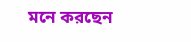মনে করছেন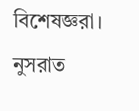বিশেষজ্ঞরা।
নুসরাত